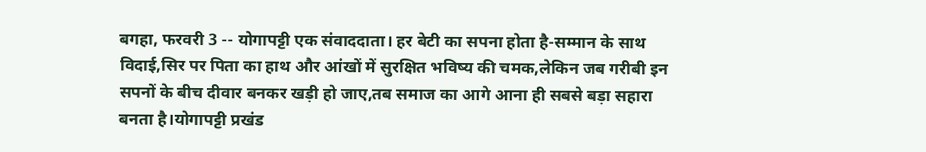बगहा, फरवरी 3 -- योगापट्टी एक संवाददाता। हर बेटी का सपना होता है-सम्मान के साथ विदाई,सिर पर पिता का हाथ और आंखों में सुरक्षित भविष्य की चमक,लेकिन जब गरीबी इन सपनों के बीच दीवार बनकर खड़ी हो जाए,तब समाज का आगे आना ही सबसे बड़ा सहारा बनता है।योगापट्टी प्रखंड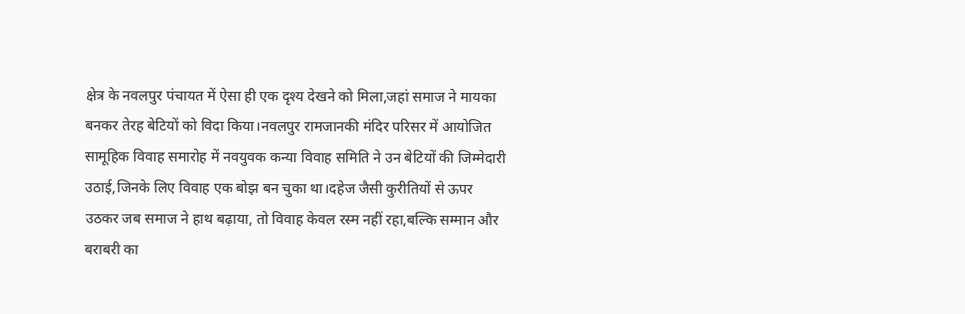क्षेत्र के नवलपुर पंचायत में ऐसा ही एक दृश्य देखने को मिला,जहां समाज ने मायका बनकर तेरह बेटियों को विदा किया।नवलपुर रामजानकी मंदिर परिसर में आयोजित सामूहिक विवाह समारोह में नवयुवक कन्या विवाह समिति ने उन बेटियों की जिम्मेदारी उठाई,जिनके लिए विवाह एक बोझ बन चुका था।दहेज जैसी कुरीतियों से ऊपर उठकर जब समाज ने हाथ बढ़ाया, तो विवाह केवल रस्म नहीं रहा,बल्कि सम्मान और बराबरी का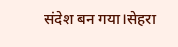संदेश बन गया।सेहरा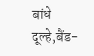बांधे दूल्हे,बैंड-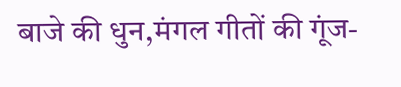बाजे की धुन,मंगल गीतों की गूंज-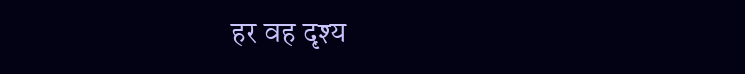हर वह दृश्य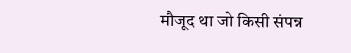मौजूद था जो किसी संपन्न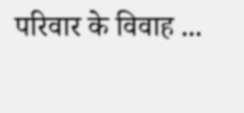परिवार के विवाह ...